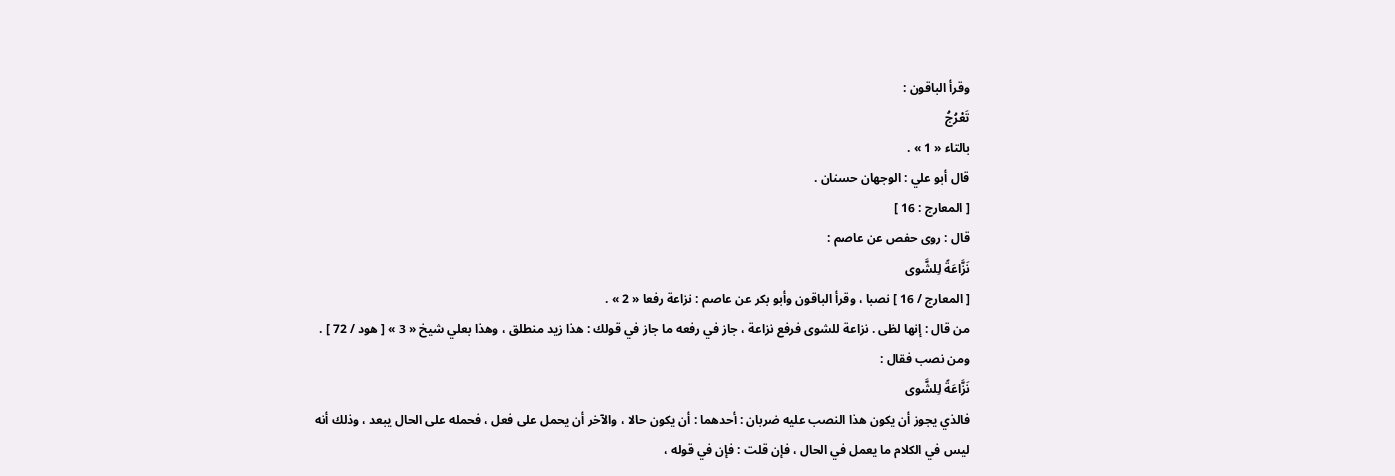وقرأ الباقون :
تَعْرُجُ
بالتاء « 1 » .
قال أبو علي : الوجهان حسنان .
[ المعارج : 16 ]
قال : روى حفص عن عاصم :
نَزَّاعَةً لِلشَّوى
[ المعارج / 16 ] نصبا ، وقرأ الباقون وأبو بكر عن عاصم : نزاعة رفعا « 2 » .
من قال : إنها لظى . نزاعة للشوى فرفع نزاعة ، جاز في رفعه ما جاز في قولك : هذا زيد منطلق ، وهذا بعلي شيخ « 3 » [ هود / 72 ] .
ومن نصب فقال :
نَزَّاعَةً لِلشَّوى
فالذي يجوز أن يكون هذا النصب عليه ضربان : أحدهما : أن يكون حالا ، والآخر أن يحمل على فعل ، فحمله على الحال يبعد ، وذلك أنه ليس في الكلام ما يعمل في الحال ، فإن قلت : فإن في قوله ،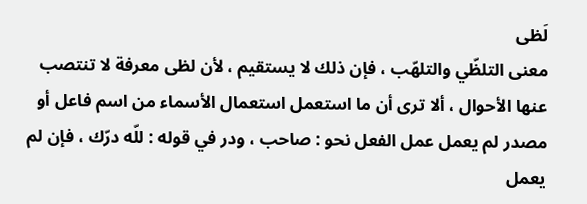لَظى
معنى التلظّي والتلهّب ، فإن ذلك لا يستقيم ، لأن لظى معرفة لا تنتصب عنها الأحوال ، ألا ترى أن ما استعمل استعمال الأسماء من اسم فاعل أو مصدر لم يعمل عمل الفعل نحو : صاحب ، ودر في قوله : للّه درّك ، فإن لم يعمل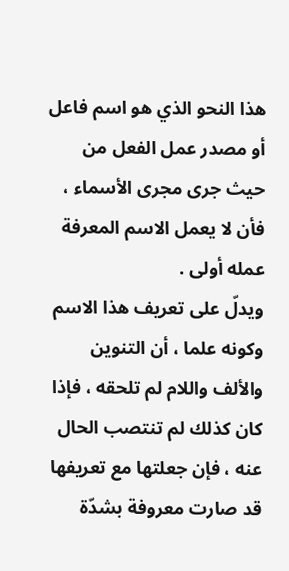هذا النحو الذي هو اسم فاعل أو مصدر عمل الفعل من حيث جرى مجرى الأسماء ، فأن لا يعمل الاسم المعرفة عمله أولى .
ويدلّ على تعريف هذا الاسم وكونه علما ، أن التنوين والألف واللام لم تلحقه ، فإذا كان كذلك لم تنتصب الحال عنه ، فإن جعلتها مع تعريفها قد صارت معروفة بشدّة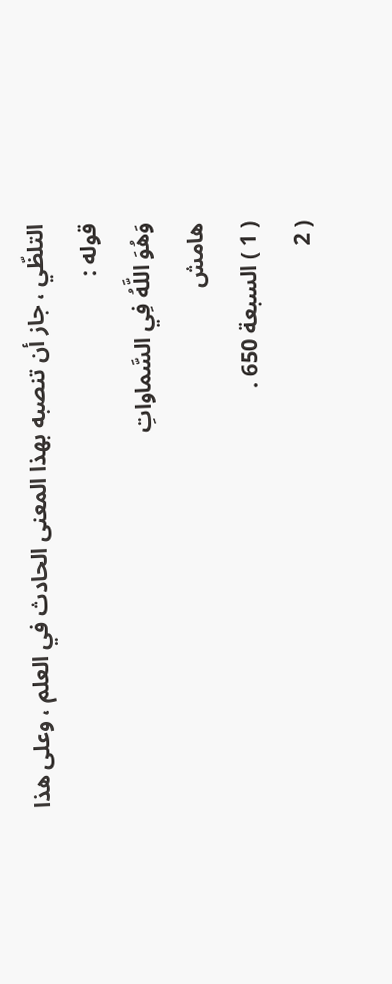التلظّي ، جاز أن تنصبه بهذا المعنى الحادث في العلم ، وعلى هذا قوله :
وَهُوَ اللَّهُ فِي السَّماواتِ
هامش
( 1 ) السبعة 650 .
( 2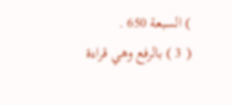) السبعة 650 .
( 3 ) بالرفع وهي قراءة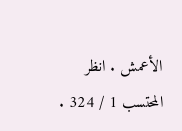الأعمش . انظر المحتسب 1 / 324 .